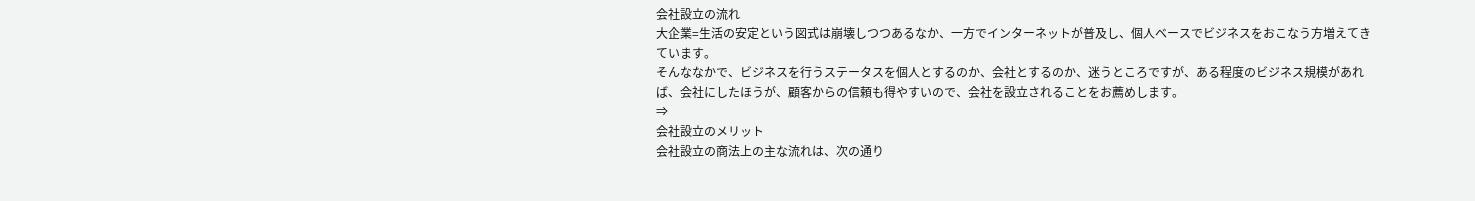会社設立の流れ
大企業=生活の安定という図式は崩壊しつつあるなか、一方でインターネットが普及し、個人ベースでビジネスをおこなう方増えてきています。
そんななかで、ビジネスを行うステータスを個人とするのか、会社とするのか、迷うところですが、ある程度のビジネス規模があれば、会社にしたほうが、顧客からの信頼も得やすいので、会社を設立されることをお薦めします。
⇒
会社設立のメリット
会社設立の商法上の主な流れは、次の通り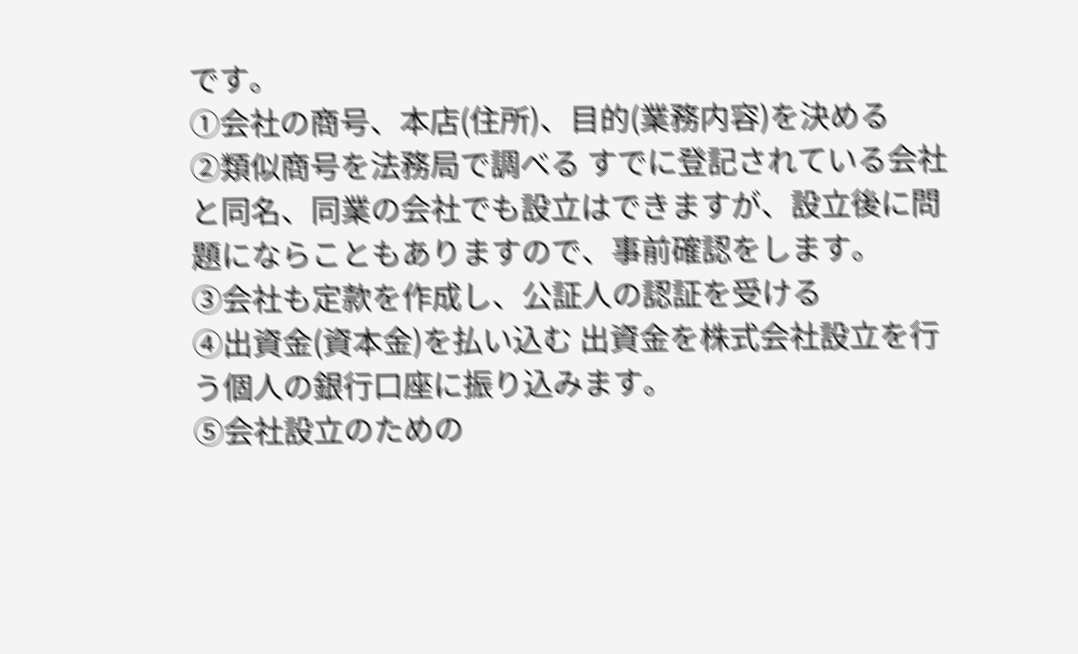です。
①会社の商号、本店(住所)、目的(業務内容)を決める
②類似商号を法務局で調べる すでに登記されている会社と同名、同業の会社でも設立はできますが、設立後に問題にならこともありますので、事前確認をします。
③会社も定款を作成し、公証人の認証を受ける
④出資金(資本金)を払い込む 出資金を株式会社設立を行う個人の銀行口座に振り込みます。
⑤会社設立のための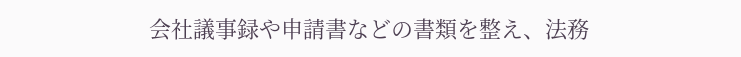会社議事録や申請書などの書類を整え、法務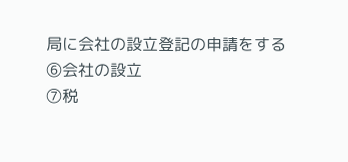局に会社の設立登記の申請をする
⑥会社の設立
⑦税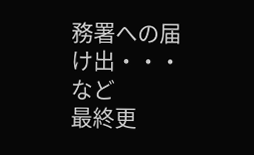務署への届け出・・・など
最終更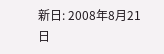新日: 2008年8月21日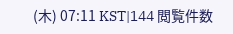(木) 07:11 KST|144 閲覧件数